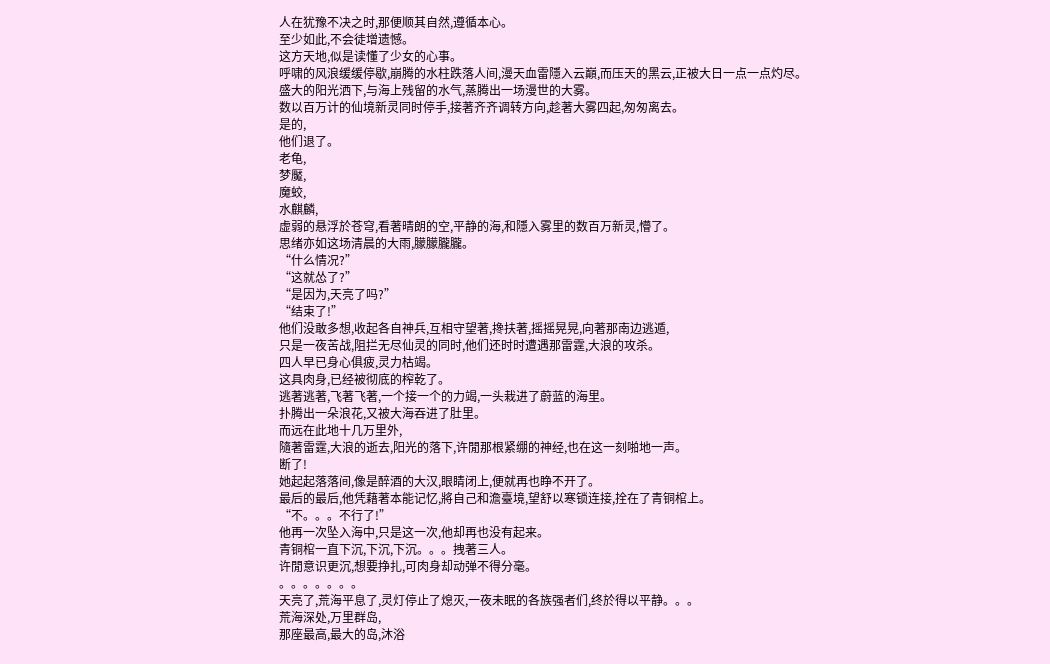人在犹豫不决之时,那便顺其自然,遵循本心。
至少如此,不会徒增遗憾。
这方天地,似是读懂了少女的心事。
呼啸的风浪缓缓停歇,崩腾的水柱跌落人间,漫天血雷隱入云巔,而压天的黑云,正被大日一点一点灼尽。
盛大的阳光洒下,与海上残留的水气,蒸腾出一场漫世的大雾。
数以百万计的仙境新灵同时停手,接著齐齐调转方向,趁著大雾四起,匆匆离去。
是的,
他们退了。
老龟,
梦魘,
魔蛟,
水麒麟,
虚弱的悬浮於苍穹,看著晴朗的空,平静的海,和隱入雾里的数百万新灵,懵了。
思绪亦如这场清晨的大雨,朦朦朧朧。
“什么情况?”
“这就怂了?”
“是因为,天亮了吗?”
“结束了!”
他们没敢多想,收起各自神兵,互相守望著,搀扶著,摇摇晃晃,向著那南边逃遁,
只是一夜苦战,阻拦无尽仙灵的同时,他们还时时遭遇那雷霆,大浪的攻杀。
四人早已身心俱疲,灵力枯竭。
这具肉身,已经被彻底的榨乾了。
逃著逃著,飞著飞著,一个接一个的力竭,一头栽进了蔚蓝的海里。
扑腾出一朵浪花,又被大海吞进了肚里。
而远在此地十几万里外,
隨著雷霆,大浪的逝去,阳光的落下,许閒那根紧绷的神经,也在这一刻啪地一声。
断了!
她起起落落间,像是醉酒的大汉,眼睛闭上,便就再也睁不开了。
最后的最后,他凭藉著本能记忆,將自己和澹臺境,望舒以寒锁连接,拴在了青铜棺上。
“不。。。不行了!”
他再一次坠入海中,只是这一次,他却再也没有起来。
青铜棺一直下沉,下沉,下沉。。。拽著三人。
许閒意识更沉,想要挣扎,可肉身却动弹不得分毫。
。。。。。。。
天亮了,荒海平息了,灵灯停止了熄灭,一夜未眠的各族强者们,终於得以平静。。。
荒海深处,万里群岛,
那座最高,最大的岛,沐浴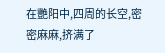在艷阳中,四周的长空,密密麻麻,挤满了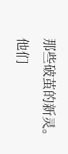那些破茧的新灵。
他们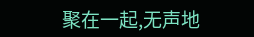聚在一起,无声地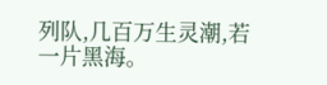列队,几百万生灵潮,若一片黑海。